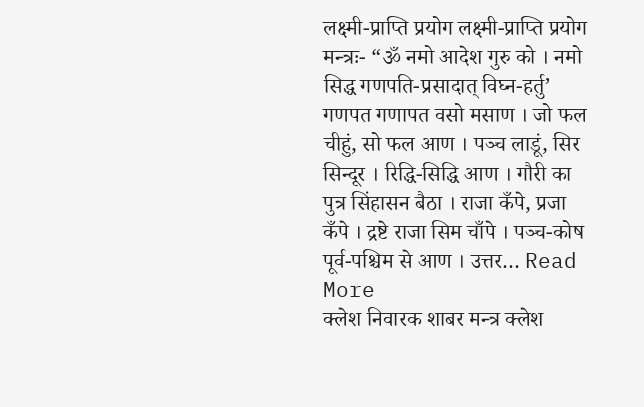लक्ष्मी-प्राप्ति प्रयोग लक्ष्मी-प्राप्ति प्रयोग मन्त्रः- “ॐ नमो आदेश गुरु को । नमो सिद्ध गणपति-प्रसादात् विघ्न-हर्तु’ गणपत गणापत वसो मसाण । जो फल चीहुं, सो फल आण । पञ्च लाडूं, सिर सिन्दूर । रिद्धि-सिद्धि आण । गौरी का पुत्र सिंहासन बैठा । राजा कँपे, प्रजा कँपे । द्रष्टे राजा सिम चाँपे । पञ्च-कोष पूर्व-पश्चिम से आण । उत्तर… Read More
क्लेश निवारक शाबर मन्त्र क्लेश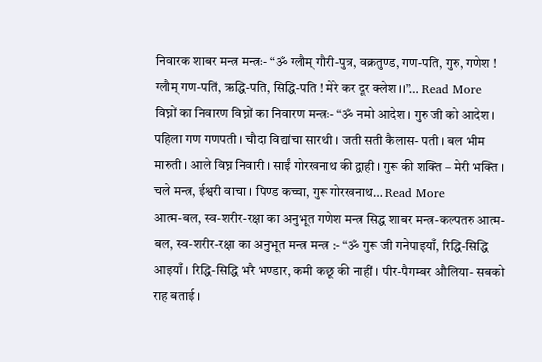निवारक शाबर मन्त्र मन्त्रः- “ॐ ग्लौम् गौरी-पुत्र, वक्रतुण्ड, गण-पति, गुरु, गणेश ! ग्लौम् गण-पतिं, ऋद्धि-पति, सिद्धि-पति ! मेरे कर दूर क्लेश ।।”… Read More
विघ्नों का निवारण विघ्नों का निवारण मन्त्रः- “ॐ नमो आदेश । गुरु जी को आदेश । पहिला गण गणपती । चौदा विद्यांचा सारथी । जती सती कैलास- पती । बल भीम मारुती । आले विघ्न निवारी । साईं गोरखनाथ की द्वाही । गुरू की शक्ति – मेरी भक्ति । चले मन्त्र, ईश्वरी वाचा । पिण्ड कच्चा, गुरू गोरखनाथ… Read More
आत्म-बल, स्व-शरीर-रक्षा का अनुभूत गणेश मन्त्र सिद्ध शाबर मन्त्र-कल्पतरु आत्म-बल, स्व-शरीर-रक्षा का अनुभूत मन्त्र मन्त्र :- “ॐ गुरू जी गनेपाइयाँ, रिद्धि-सिद्धि आइयाँ । रिद्धि-सिद्धि भरै भण्डार, कमी कछू की नाहीं । पीर-पैगम्बर औलिया- सबको राह बताई ।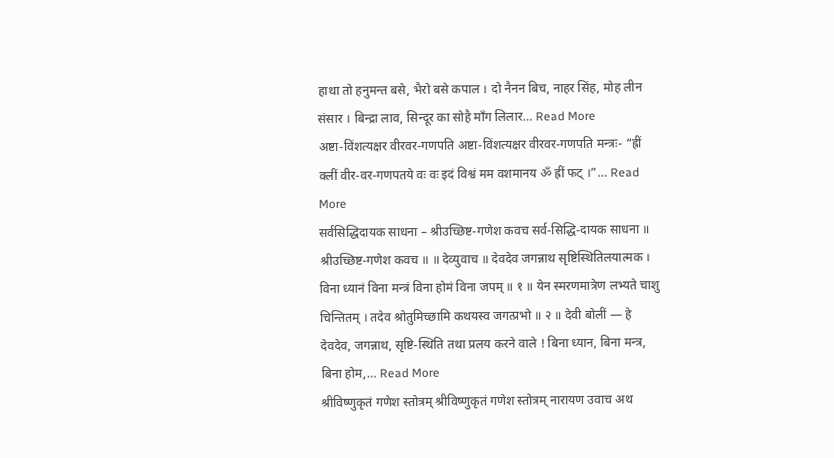हाथा तो हनुमन्त बसे, भैरो बसे कपाल । दो नैनन बिच, नाहर सिंह, मोह लीन संसार । बिन्द्रा लाव, सिन्दूर का सोहै माँग लिलार… Read More
अष्टा-विंशत्यक्षर वीरवर-गणपति अष्टा-विंशत्यक्षर वीरवर-गणपति मन्त्रः- “ह्रीं क्लीं वीर-वर-गणपतये वः वः इदं विश्वं मम वशमानय ॐ ह्रीं फट् ।”… Read More
सर्वसिद्धिदायक साधना – श्रीउच्छिष्ट-गणेश कवच सर्व-सिद्धि-दायक साधना ॥ श्रीउच्छिष्ट-गणेश कवच ॥ ॥ देव्युवाच ॥ देवदेव जगन्नाथ सृष्टिस्थितिलयात्मक । विना ध्यानं विना मन्त्रं विना होमं विना जपम् ॥ १ ॥ येन स्मरणमात्रेण लभ्यते चाशु चिन्तितम् । तदेव श्रोतुमिच्छामि कथयस्व जगत्प्रभो ॥ २ ॥ देवी बोलीं — हे देवदेव, जगन्नाथ, सृष्टि-स्थिति तथा प्रलय करने वाले ! बिना ध्यान, बिना मन्त्र, बिना होम,… Read More
श्रीविष्णुकृतं गणेश स्तोत्रम् श्रीविष्णुकृतं गणेश स्तोत्रम् नारायण उवाच अथ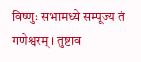विष्णुः सभामध्ये सम्पूज्य तं गणेश्वरम् । तुष्टाव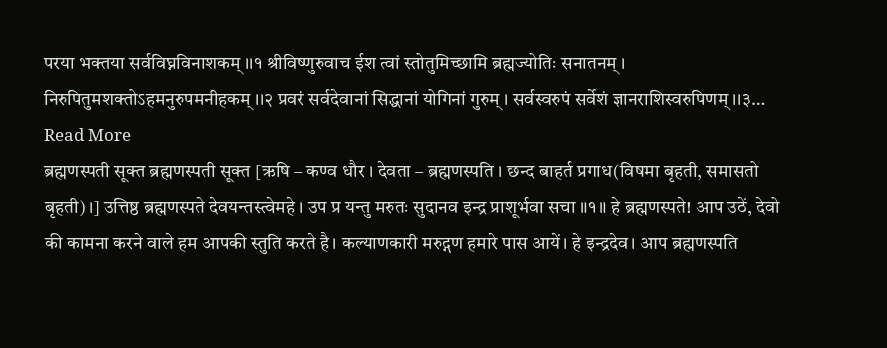परया भक्तया सर्वविघ्नविनाशकम् ।।१ श्रीविष्णुरुवाच ईश त्वां स्तोतुमिच्छामि ब्रह्मज्योतिः सनातनम् । निरुपितुमशक्तोऽहमनुरुपमनीहकम् ।।२ प्रवरं सर्वदेवानां सिद्धानां योगिनां गुरुम् । सर्वस्वरुपं सर्वेशं ज्ञानराशिस्वरुपिणम् ।।३… Read More
ब्रह्मणस्पती सूक्त ब्रह्मणस्पती सूक्त [ऋषि – कण्व धौर । देवता – ब्रह्मणस्पति । छन्द बाहर्त प्रगाध(विषमा बृहती, समासतो बृहती)।] उत्तिष्ठ ब्रह्मणस्पते देवयन्तस्त्वेमहे । उप प्र यन्तु मरुतः सुदानव इन्द्र प्राशूर्भवा सचा ॥१॥ हे ब्रह्मणस्पते! आप उठें, देवो की कामना करने वाले हम आपकी स्तुति करते है। कल्याणकारी मरुद्गण हमारे पास आयें। हे इन्द्रदेव। आप ब्रह्मणस्पति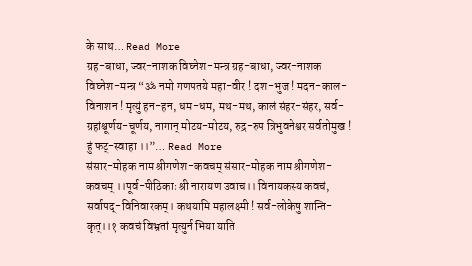के साथ… Read More
ग्रह-बाधा, ज्वर-नाशक विघ्नेश-मन्त्र ग्रह-बाधा, ज्वर-नाशक विघ्नेश-मन्त्र “ॐ नमो गणपतये महा-वीर ! दश-भुज ! मदन-काल-विनाशन ! मृत्युं हन-हन, धम-धम, मथ-मथ, कालं संहर-संहर, सर्व-ग्रहांश्चूर्णय-चूर्णय, नागान् मोटय-मोटय, रुद्र-रुप त्रिभुवनेश्वर सर्वतोमुख ! हुं फट्-स्वाहा ।।”… Read More
संसार-मोहक नाम श्रीगणेश-कवचम् संसार-मोहक नाम श्रीगणेश-कवचम् ।।पूर्व-पीठिकाः श्री नारायण उवाच।। विनायकस्य कवचं, सर्वापद्-विनिवारकम्। कथयामि महालक्ष्मी ! सर्व-लोकेषु शान्ति-कृत्।।१ कवचं विभ्रतां मृत्युर्न भिया याति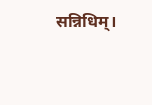सन्निधिम्।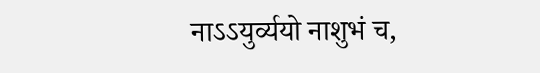नाऽऽयुर्व्ययो नाशुभं च,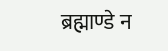ब्रह्माण्डे न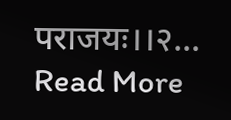पराजयः।।२… Read More